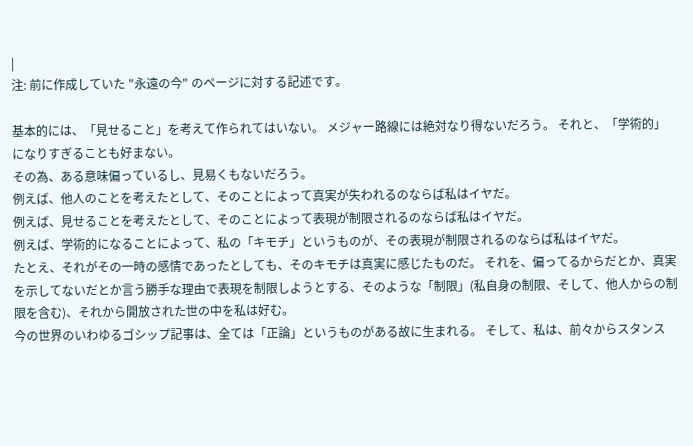|
注: 前に作成していた "永遠の今" のページに対する記述です。

基本的には、「見せること」を考えて作られてはいない。 メジャー路線には絶対なり得ないだろう。 それと、「学術的」になりすぎることも好まない。
その為、ある意味偏っているし、見易くもないだろう。
例えば、他人のことを考えたとして、そのことによって真実が失われるのならば私はイヤだ。
例えば、見せることを考えたとして、そのことによって表現が制限されるのならば私はイヤだ。
例えば、学術的になることによって、私の「キモチ」というものが、その表現が制限されるのならば私はイヤだ。
たとえ、それがその一時の感情であったとしても、そのキモチは真実に感じたものだ。 それを、偏ってるからだとか、真実を示してないだとか言う勝手な理由で表現を制限しようとする、そのような「制限」(私自身の制限、そして、他人からの制限を含む)、それから開放された世の中を私は好む。
今の世界のいわゆるゴシップ記事は、全ては「正論」というものがある故に生まれる。 そして、私は、前々からスタンス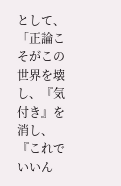として、「正論こそがこの世界を壊し、『気付き』を消し、『これでいいん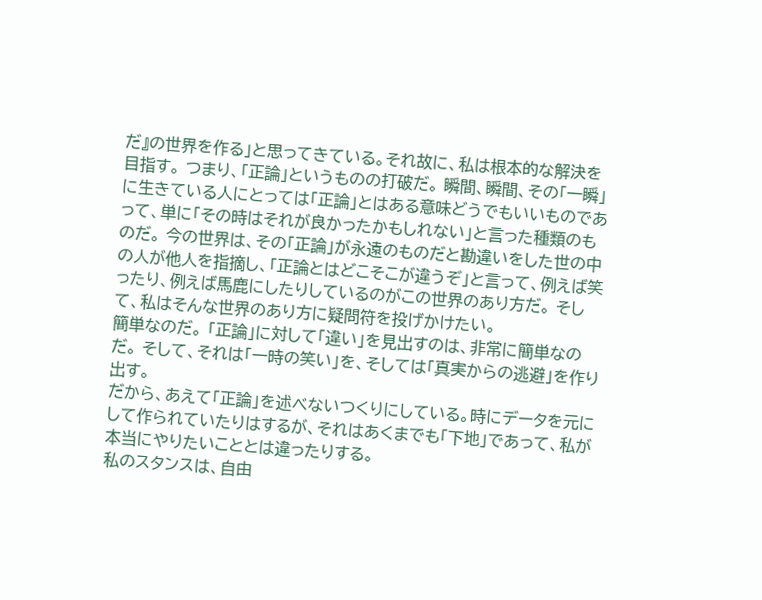だ』の世界を作る」と思ってきている。それ故に、私は根本的な解決を目指す。 つまり、「正論」というものの打破だ。 瞬間、瞬間、その「一瞬」に生きている人にとっては「正論」とはある意味どうでもいいものであって、単に「その時はそれが良かったかもしれない」と言った種類のものだ。 今の世界は、その「正論」が永遠のものだと勘違いをした世の中の人が他人を指摘し、「正論とはどこそこが違うぞ」と言って、例えば笑ったり、例えば馬鹿にしたりしているのがこの世界のあり方だ。 そして、私はそんな世界のあり方に疑問符を投げかけたい。
簡単なのだ。 「正論」に対して「違い」を見出すのは、非常に簡単なのだ。 そして、それは「一時の笑い」を、そしては「真実からの逃避」を作り出す。
だから、あえて「正論」を述べないつくりにしている。時にデータを元にして作られていたりはするが、それはあくまでも「下地」であって、私が本当にやりたいこととは違ったりする。
私のスタンスは、自由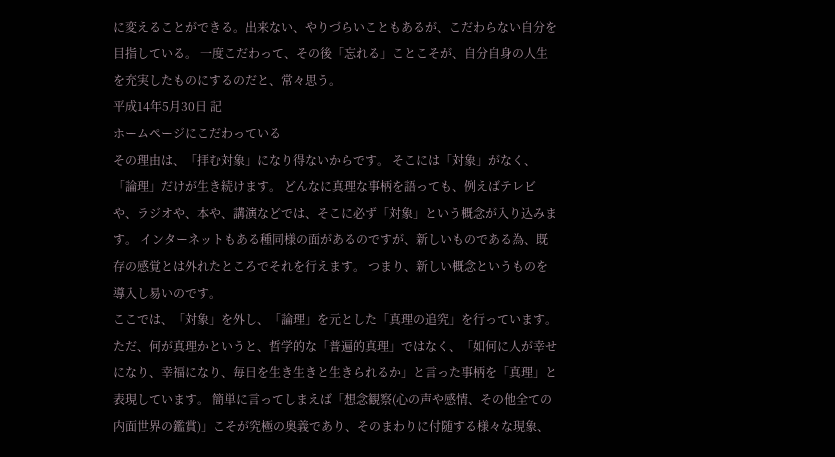に変えることができる。出来ない、やりづらいこともあるが、こだわらない自分を目指している。 一度こだわって、その後「忘れる」ことこそが、自分自身の人生を充実したものにするのだと、常々思う。
平成14年5月30日 記
ホームページにこだわっている
その理由は、「拝む対象」になり得ないからです。 そこには「対象」がなく、「論理」だけが生き続けます。 どんなに真理な事柄を語っても、例えばテレビや、ラジオや、本や、講演などでは、そこに必ず「対象」という概念が入り込みます。 インターネットもある種同様の面があるのですが、新しいものである為、既存の感覚とは外れたところでそれを行えます。 つまり、新しい概念というものを導入し易いのです。
ここでは、「対象」を外し、「論理」を元とした「真理の追究」を行っています。 ただ、何が真理かというと、哲学的な「普遍的真理」ではなく、「如何に人が幸せになり、幸福になり、毎日を生き生きと生きられるか」と言った事柄を「真理」と表現しています。 簡単に言ってしまえば「想念観察(心の声や感情、その他全ての内面世界の鑑賞)」こそが究極の奥義であり、そのまわりに付随する様々な現象、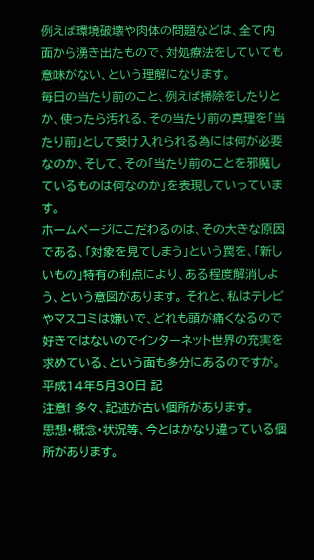例えば環境破壊や肉体の問題などは、全て内面から湧き出たもので、対処療法をしていても意味がない、という理解になります。
毎日の当たり前のこと、例えば掃除をしたりとか、使ったら汚れる、その当たり前の真理を「当たり前」として受け入れられる為には何が必要なのか、そして、その「当たり前のことを邪魔しているものは何なのか」を表現していっています。
ホームページにこだわるのは、その大きな原因である、「対象を見てしまう」という罠を、「新しいもの」特有の利点により、ある程度解消しよう、という意図があります。 それと、私はテレビやマスコミは嫌いで、どれも頭が痛くなるので好きではないのでインターネット世界の充実を求めている、という面も多分にあるのですが。
平成14年5月30日 記
注意! 多々、記述が古い個所があります。
思想・概念・状況等、今とはかなり違っている個所があります。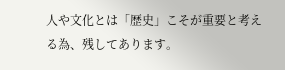人や文化とは「歴史」こそが重要と考える為、残してあります。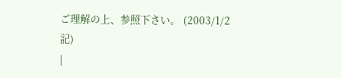ご理解の上、参照下さい。 (2003/1/2 記)
|